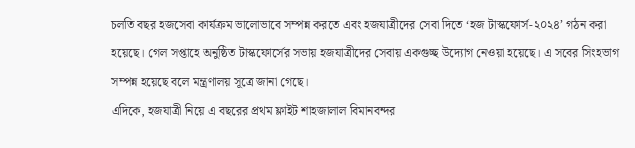চলতি বছর হজসেবা কার্যক্রম ভালোভাবে সম্পন্ন করতে এবং হজযাত্রীদের সেবা দিতে ‘হজ টাস্কফোর্স-২০২৪’ গঠন করা হয়েছে। গেল সপ্তাহে অনুষ্ঠিত টাস্কফোর্সের সভায় হজযাত্রীদের সেবায় একগুচ্ছ উদ্যোগ নেওয়া হয়েছে। এ সবের সিংহভাগ সম্পন্ন হয়েছে বলে মন্ত্রণালয় সূত্রে জানা গেছে।
এদিকে, হজযাত্রী নিয়ে এ বছরের প্রথম ফ্লাইট শাহজালাল বিমানবন্দর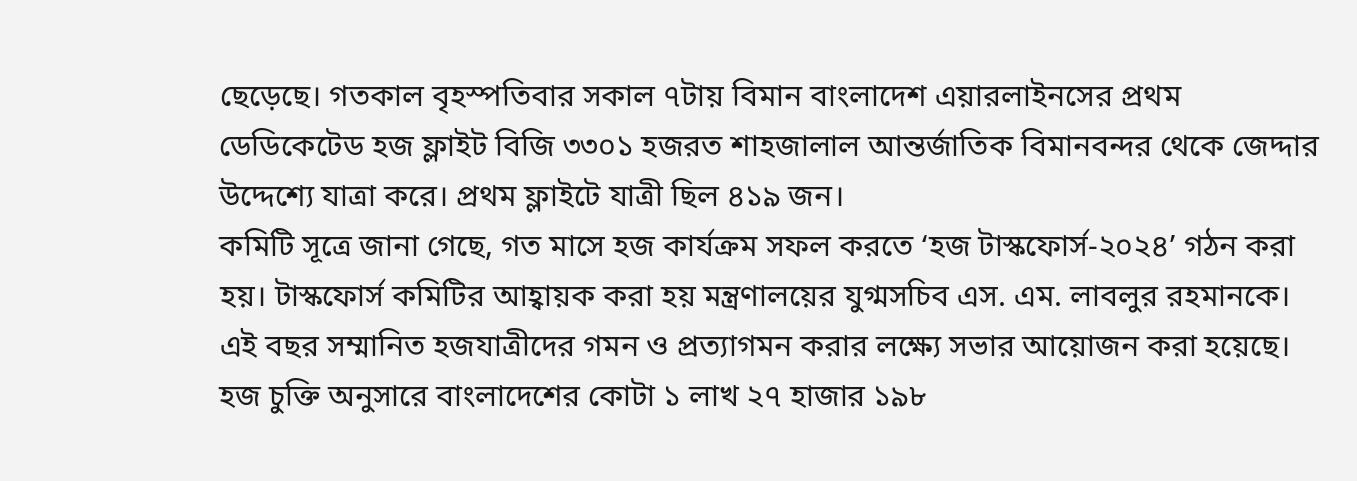ছেড়েছে। গতকাল বৃহস্পতিবার সকাল ৭টায় বিমান বাংলাদেশ এয়ারলাইনসের প্রথম ডেডিকেটেড হজ ফ্লাইট বিজি ৩৩০১ হজরত শাহজালাল আন্তর্জাতিক বিমানবন্দর থেকে জেদ্দার উদ্দেশ্যে যাত্রা করে। প্রথম ফ্লাইটে যাত্রী ছিল ৪১৯ জন।
কমিটি সূত্রে জানা গেছে, গত মাসে হজ কার্যক্রম সফল করতে ‘হজ টাস্কফোর্স-২০২৪’ গঠন করা হয়। টাস্কফোর্স কমিটির আহ্বায়ক করা হয় মন্ত্রণালয়ের যুগ্মসচিব এস. এম. লাবলুর রহমানকে। এই বছর সম্মানিত হজযাত্রীদের গমন ও প্রত্যাগমন করার লক্ষ্যে সভার আয়োজন করা হয়েছে। হজ চুক্তি অনুসারে বাংলাদেশের কোটা ১ লাখ ২৭ হাজার ১৯৮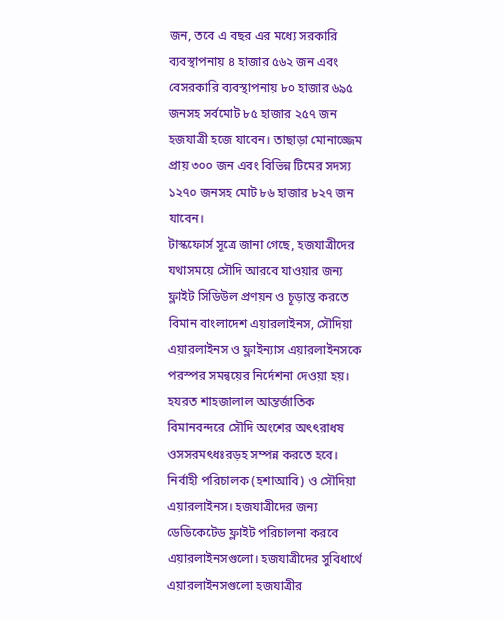জন, তবে এ বছর এর মধ্যে সরকারি ব্যবস্থাপনায় ৪ হাজার ৫৬২ জন এবং বেসরকারি ব্যবস্থাপনায় ৮০ হাজার ৬৯৫ জনসহ সর্বমোট ৮৫ হাজার ২৫৭ জন হজযাত্রী হজে যাবেন। তাছাড়া মোনাজ্জেম প্রায় ৩০০ জন এবং বিভিন্ন টিমের সদস্য ১২৭০ জনসহ মোট ৮৬ হাজার ৮২৭ জন যাবেন।
টাস্কফোর্স সূত্রে জানা গেছে, হজযাত্রীদের যথাসময়ে সৌদি আরবে যাওয়ার জন্য ফ্লাইট সিডিউল প্রণয়ন ও চূড়ান্ত করতে বিমান বাংলাদেশ এয়ারলাইনস, সৌদিয়া এয়ারলাইনস ও ফ্লাইন্যাস এয়ারলাইনসকে পরস্পর সমন্বয়ের নির্দেশনা দেওয়া হয়। হযরত শাহজালাল আন্তর্জাতিক বিমানবন্দরে সৌদি অংশের অৎৎরাধষ ওসসরমৎধঃরড়হ সম্পন্ন করতে হবে। নির্বাহী পরিচালক (হশাআবি) ও সৌদিয়া এয়ারলাইনস। হজযাত্রীদের জন্য ডেডিকেটেড ফ্লাইট পরিচালনা করবে এয়ারলাইনসগুলো। হজযাত্রীদের সুবিধার্থে এয়ারলাইনসগুলো হজযাত্রীর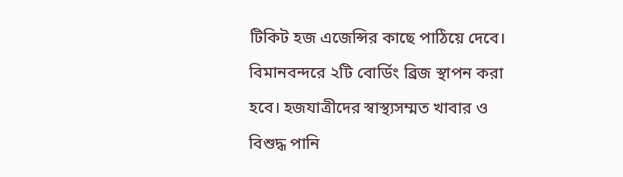টিকিট হজ এজেন্সির কাছে পাঠিয়ে দেবে। বিমানবন্দরে ২টি বোর্ডিং ব্রিজ স্থাপন করা হবে। হজযাত্রীদের স্বাস্থ্যসম্মত খাবার ও বিশুদ্ধ পানি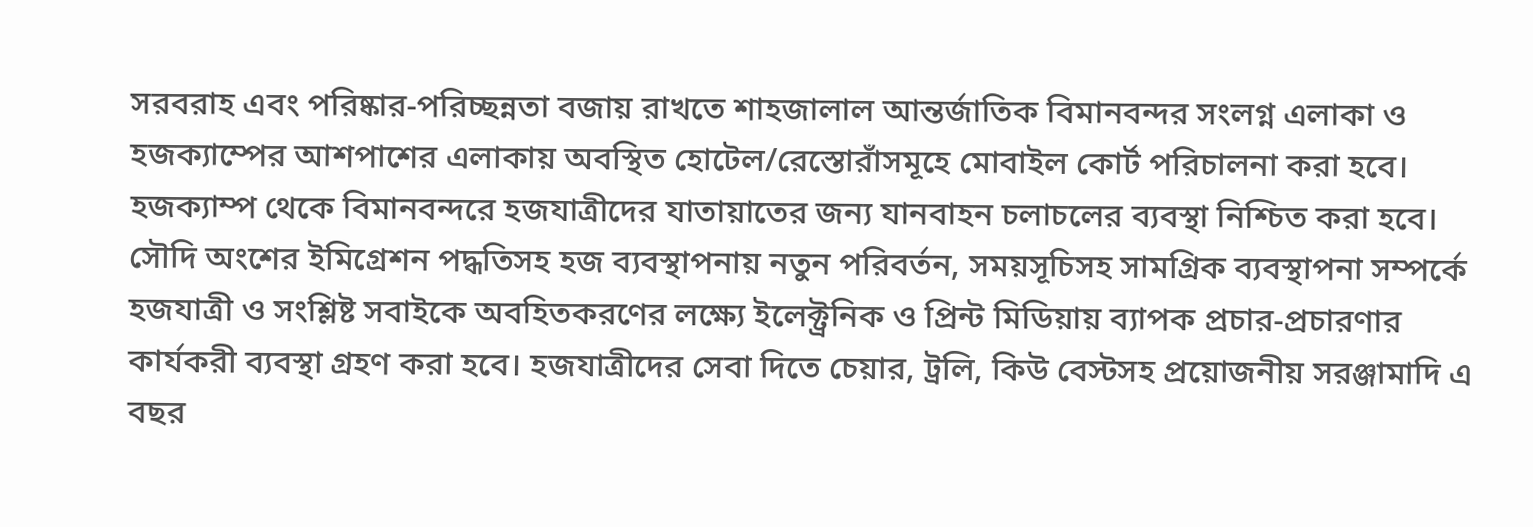সরবরাহ এবং পরিষ্কার-পরিচ্ছন্নতা বজায় রাখতে শাহজালাল আন্তর্জাতিক বিমানবন্দর সংলগ্ন এলাকা ও হজক্যাম্পের আশপাশের এলাকায় অবস্থিত হোটেল/রেস্তোরাঁসমূহে মোবাইল কোর্ট পরিচালনা করা হবে। হজক্যাম্প থেকে বিমানবন্দরে হজযাত্রীদের যাতায়াতের জন্য যানবাহন চলাচলের ব্যবস্থা নিশ্চিত করা হবে। সৌদি অংশের ইমিগ্রেশন পদ্ধতিসহ হজ ব্যবস্থাপনায় নতুন পরিবর্তন, সময়সূচিসহ সামগ্রিক ব্যবস্থাপনা সম্পর্কে হজযাত্রী ও সংশ্লিষ্ট সবাইকে অবহিতকরণের লক্ষ্যে ইলেক্ট্রনিক ও প্রিন্ট মিডিয়ায় ব্যাপক প্রচার-প্রচারণার কার্যকরী ব্যবস্থা গ্রহণ করা হবে। হজযাত্রীদের সেবা দিতে চেয়ার, ট্রলি, কিউ বেস্টসহ প্রয়োজনীয় সরঞ্জামাদি এ বছর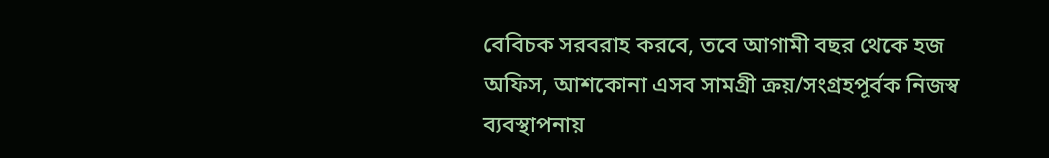বেবিচক সরবরাহ করবে, তবে আগামী বছর থেকে হজ অফিস, আশকোনা এসব সামগ্রী ক্রয়/সংগ্রহপূর্বক নিজস্ব ব্যবস্থাপনায়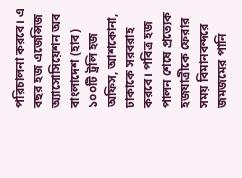পরিচালনা করবে। এ বছর হজ এজেন্সিজ অ্যাসোসিয়েশন অব বাংলাদেশ (হাব) ১০০টি ট্রলি হজ অফিস, আশকোনা, ঢাকাকে সরবরাহ করবে। পবিত্র হজ পালন শেষে প্রত্যেক হজযাত্রীকে ফেরার সময় বিমানবন্দরে জমজমের পানি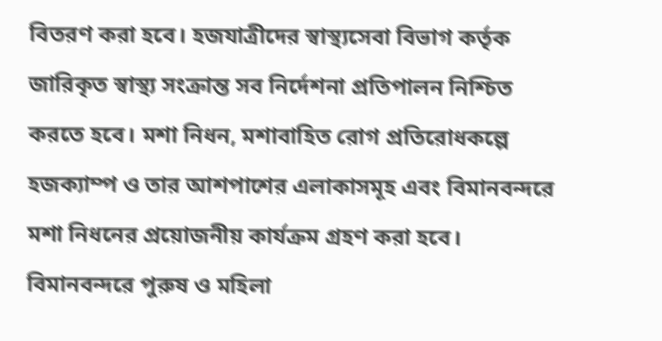বিতরণ করা হবে। হজযাত্রীদের স্বাস্থ্যসেবা বিভাগ কর্তৃক জারিকৃত স্বাস্থ্য সংক্রান্ত সব নির্দেশনা প্রতিপালন নিশ্চিত করতে হবে। মশা নিধন, মশাবাহিত রোগ প্রতিরোধকল্পে হজক্যাম্প ও তার আশপাশের এলাকাসমূহ এবং বিমানবন্দরে মশা নিধনের প্রয়োজনীয় কার্যক্রম গ্রহণ করা হবে।
বিমানবন্দরে পুরুষ ও মহিলা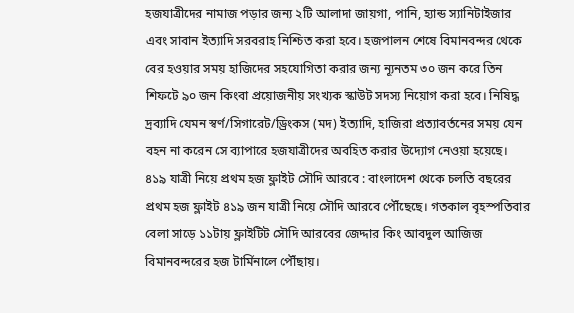হজযাত্রীদের নামাজ পড়ার জন্য ২টি আলাদা জায়গা, পানি, হ্যান্ড স্যানিটাইজার এবং সাবান ইত্যাদি সরবরাহ নিশ্চিত করা হবে। হজপালন শেষে বিমানবন্দর থেকে বের হওয়ার সময় হাজিদের সহযোগিতা করার জন্য ন্যূনতম ৩০ জন করে তিন শিফটে ৯০ জন কিংবা প্রয়োজনীয় সংখ্যক স্কাউট সদস্য নিয়োগ করা হবে। নিষিদ্ধ দ্রব্যাদি যেমন স্বর্ণ/সিগারেট/ড্রিংকস (মদ) ইত্যাদি, হাজিরা প্রত্যাবর্তনের সময় যেন বহন না করেন সে ব্যাপারে হজযাত্রীদের অবহিত করার উদ্যোগ নেওয়া হয়েছে।
৪১৯ যাত্রী নিয়ে প্রথম হজ ফ্লাইট সৌদি আরবে : বাংলাদেশ থেকে চলতি বছরের প্রথম হজ ফ্লাইট ৪১৯ জন যাত্রী নিয়ে সৌদি আরবে পৌঁছেছে। গতকাল বৃহস্পতিবার বেলা সাড়ে ১১টায় ফ্লাইটিট সৌদি আরবের জেদ্দার কিং আবদুল আজিজ বিমানবন্দরের হজ টার্মিনালে পৌঁছায়।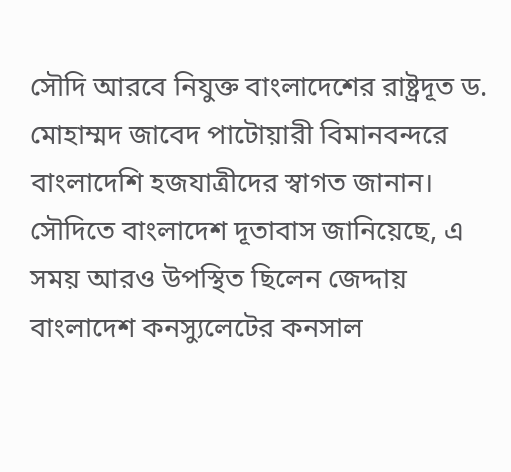সৌদি আরবে নিযুক্ত বাংলাদেশের রাষ্ট্রদূত ড. মোহাম্মদ জাবেদ পাটোয়ারী বিমানবন্দরে বাংলাদেশি হজযাত্রীদের স্বাগত জানান। সৌদিতে বাংলাদেশ দূতাবাস জানিয়েছে, এ সময় আরও উপস্থিত ছিলেন জেদ্দায় বাংলাদেশ কনস্যুলেটের কনসাল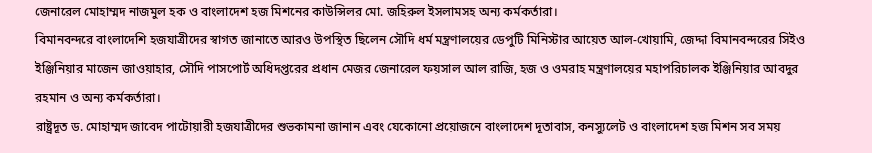জেনারেল মোহাম্মদ নাজমুল হক ও বাংলাদেশ হজ মিশনের কাউন্সিলর মো. জহিরুল ইসলামসহ অন্য কর্মকর্তারা।
বিমানবন্দরে বাংলাদেশি হজযাত্রীদের স্বাগত জানাতে আরও উপস্থিত ছিলেন সৌদি ধর্ম মন্ত্রণালয়ের ডেপুটি মিনিস্টার আয়েত আল-খোয়ামি, জেদ্দা বিমানবন্দরের সিইও ইঞ্জিনিয়ার মাজেন জাওয়াহার, সৌদি পাসপোর্ট অধিদপ্তরের প্রধান মেজর জেনারেল ফয়সাল আল রাজি, হজ ও ওমরাহ মন্ত্রণালয়ের মহাপরিচালক ইঞ্জিনিয়ার আবদুর রহমান ও অন্য কর্মকর্তারা।
রাষ্ট্রদূত ড. মোহাম্মদ জাবেদ পাটোয়ারী হজযাত্রীদের শুভকামনা জানান এবং যেকোনো প্রয়োজনে বাংলাদেশ দূতাবাস, কনস্যুলেট ও বাংলাদেশ হজ মিশন সব সময়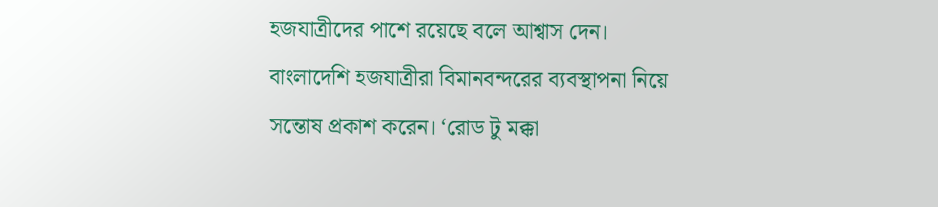হজযাত্রীদের পাশে রয়েছে বলে আশ্বাস দেন। বাংলাদেশি হজযাত্রীরা বিমানবন্দরের ব্যবস্থাপনা নিয়ে সন্তোষ প্রকাশ করেন। ‘রোড টু মক্কা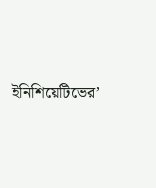ইনিশিয়েটিভের’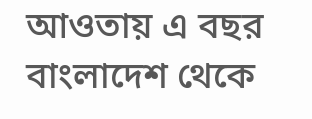আওতায় এ বছর বাংলাদেশ থেকে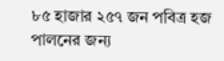৮৫ হাজার ২৫৭ জন পবিত্র হজ পালনের জন্য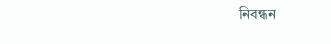নিবন্ধন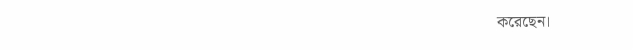করেছেন।